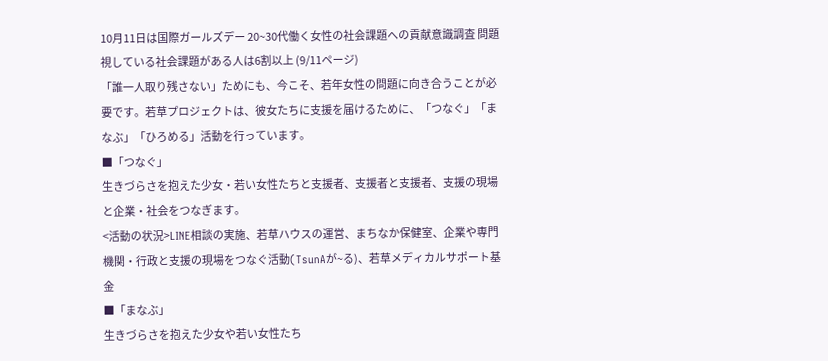10月11日は国際ガールズデー 20~30代働く女性の社会課題への貢献意識調査 問題視している社会課題がある人は6割以上 (9/11ページ)
「誰一人取り残さない」ためにも、今こそ、若年女性の問題に向き合うことが必要です。若草プロジェクトは、彼女たちに支援を届けるために、「つなぐ」「まなぶ」「ひろめる」活動を行っています。
■「つなぐ」
生きづらさを抱えた少女・若い女性たちと支援者、支援者と支援者、支援の現場と企業・社会をつなぎます。
<活動の状況>LINE相談の実施、若草ハウスの運営、まちなか保健室、企業や専門機関・行政と支援の現場をつなぐ活動(TsunAが~る)、若草メディカルサポート基金
■「まなぶ」
生きづらさを抱えた少女や若い女性たち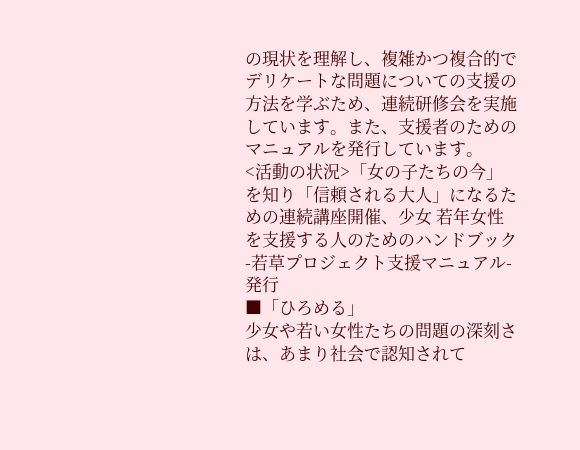の現状を理解し、複雑かつ複合的でデリケートな問題についての支援の方法を学ぶため、連続研修会を実施しています。また、支援者のためのマニュアルを発行しています。
<活動の状況>「女の子たちの今」を知り「信頼される大人」になるための連続講座開催、少女 若年女性を支援する人のためのハンドブック-若草プロジェクト支援マニュアル-発行
■「ひろめる」
少女や若い女性たちの問題の深刻さは、あまり社会で認知されて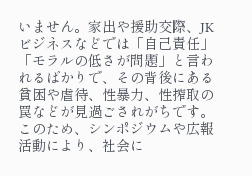いません。家出や援助交際、JKビジネスなどでは「自己責任」「モラルの低さが問題」と言われるばかりで、その背後にある貧困や虐待、性暴力、性搾取の罠などが見過ごされがちです。このため、シンポジウムや広報活動により、社会に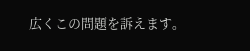広くこの問題を訴えます。